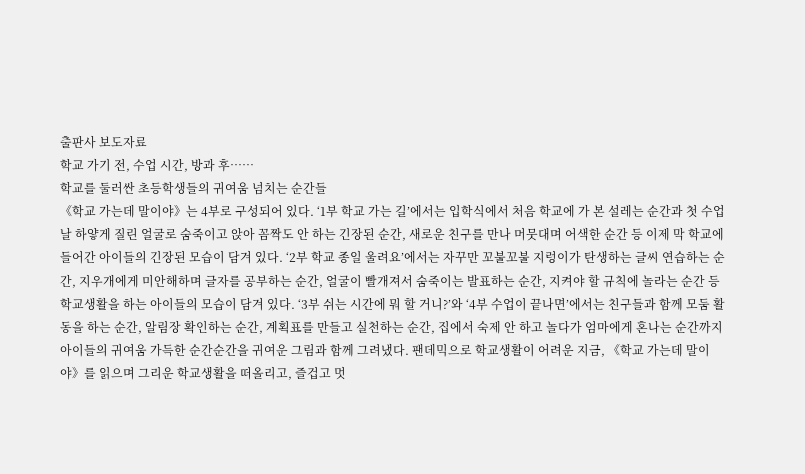출판사 보도자료
학교 가기 전, 수업 시간, 방과 후……
학교를 둘러싼 초등학생들의 귀여움 넘치는 순간들
《학교 가는데 말이야》는 4부로 구성되어 있다. ‘1부 학교 가는 길’에서는 입학식에서 처음 학교에 가 본 설레는 순간과 첫 수업 날 하얗게 질린 얼굴로 숨죽이고 앉아 꼼짝도 안 하는 긴장된 순간, 새로운 친구를 만나 머뭇대며 어색한 순간 등 이제 막 학교에 들어간 아이들의 긴장된 모습이 담겨 있다. ‘2부 학교 종일 울려요’에서는 자꾸만 꼬불꼬불 지렁이가 탄생하는 글씨 연습하는 순간, 지우개에게 미안해하며 글자를 공부하는 순간, 얼굴이 빨개져서 숨죽이는 발표하는 순간, 지켜야 할 규칙에 놀라는 순간 등 학교생활을 하는 아이들의 모습이 담겨 있다. ‘3부 쉬는 시간에 뭐 할 거니?’와 ‘4부 수업이 끝나면’에서는 친구들과 함께 모둠 활동을 하는 순간, 알림장 확인하는 순간, 계획표를 만들고 실천하는 순간, 집에서 숙제 안 하고 놀다가 엄마에게 혼나는 순간까지 아이들의 귀여움 가득한 순간순간을 귀여운 그림과 함께 그려냈다. 팬데믹으로 학교생활이 어려운 지금, 《학교 가는데 말이야》를 읽으며 그리운 학교생활을 떠올리고, 즐겁고 멋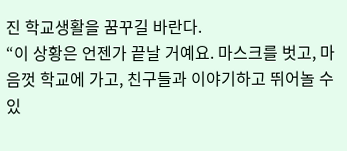진 학교생활을 꿈꾸길 바란다.
“이 상황은 언젠가 끝날 거예요. 마스크를 벗고, 마음껏 학교에 가고, 친구들과 이야기하고 뛰어놀 수 있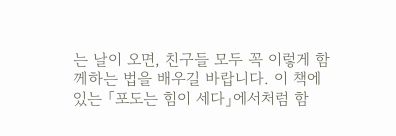는 날이 오면, 친구들 모두 꼭 이렇게 함께하는 법을 배우길 바랍니다. 이 책에 있는 「포도는 힘이 세다」에서처럼 함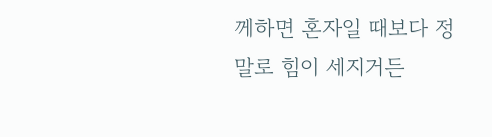께하면 혼자일 때보다 정말로 힘이 세지거든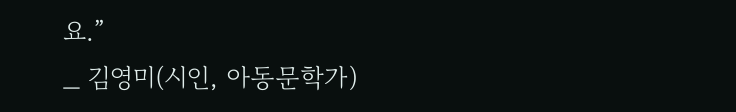요.”
_ 김영미(시인, 아동문학가)